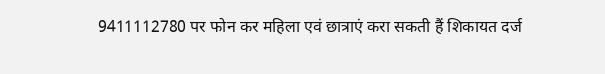9411112780 पर फोन कर महिला एवं छात्राएं करा सकती हैं शिकायत दर्ज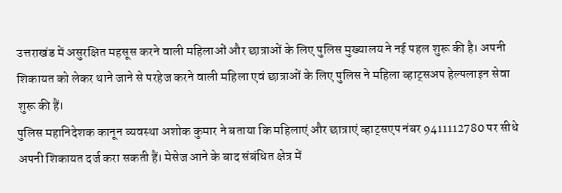उत्तराखंड में असुरक्षित महसूस करने वाली महिलाओं और छात्राओं के लिए पुलिस मुख्यालय ने नई पहल शुरू की है। अपनी शिकायत को लेकर थाने जाने से परहेज करने वाली महिला एवं छात्राओं के लिए पुलिस ने महिला व्हाट्सअप हेल्पलाइन सेवा शुरू की हैं।
पुलिस महानिदेशक कानून व्यवस्था अशोक कुमार ने बताया कि महिलाएं और छात्राएं व्हाट्सएप नंबर 9411112780 पर सीधे अपनी शिकायत दर्ज करा सकती हैं। मेसेज आने के बाद संबंधित क्षेत्र में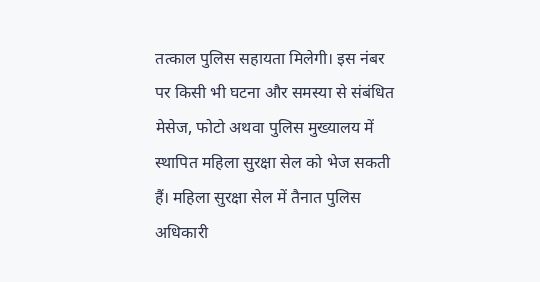तत्काल पुलिस सहायता मिलेगी। इस नंबर पर किसी भी घटना और समस्या से संबंधित मेसेज, फोटो अथवा पुलिस मुख्यालय में स्थापित महिला सुरक्षा सेल को भेज सकती हैं। महिला सुरक्षा सेल में तैनात पुलिस अधिकारी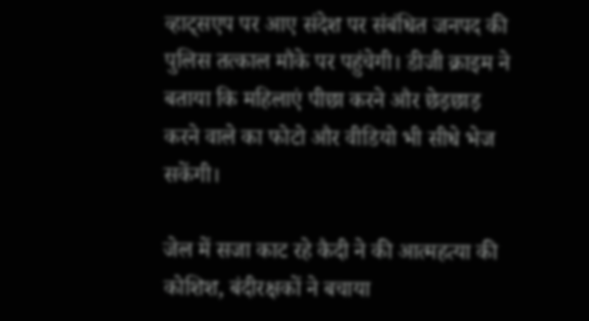व्हाट्सएप पर आए संदेश पर संबंधित जनपद की पुलिस तत्काल मौके पर पहुंचेगी। डीजी क्राइम ने बताया कि महिलाएं पीछा करने और छेड़छाड़ करने वाले का फोटो और वीडियो भी सीधे भेज सकेंगी।

जेल में सजा काट रहे कैदी ने की आत्महत्या की कोशिश, बंदीरक्षकों ने बचाया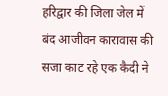हरिद्वार की जिला जेल में बंद आजीवन कारावास की सजा काट रहे एक कैदी ने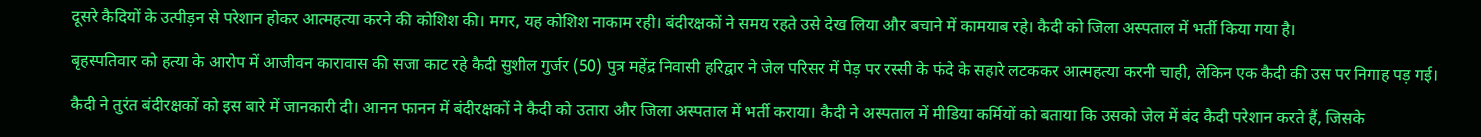दूसरे कैदियों के उत्पीड़न से परेशान होकर आत्महत्या करने की कोशिश की। मगर, यह कोशिश नाकाम रही। बंदीरक्षकों ने समय रहते उसे देख लिया और बचाने में कामयाब रहे। कैदी को जिला अस्पताल में भर्ती किया गया है।

बृहस्पतिवार को हत्या के आरोप में आजीवन कारावास की सजा काट रहे कैदी सुशील गुर्जर (50) पुत्र महेंद्र निवासी हरिद्वार ने जेल परिसर में पेड़ पर रस्सी के फंदे के सहारे लटककर आत्महत्या करनी चाही, लेकिन एक कैदी की उस पर निगाह पड़ गई।

कैदी ने तुरंत बंदीरक्षकों को इस बारे में जानकारी दी। आनन फानन में बंदीरक्षकों ने कैदी को उतारा और जिला अस्पताल में भर्ती कराया। कैदी ने अस्पताल में मीडिया कर्मियों को बताया कि उसको जेल में बंद कैदी परेशान करते हैं, जिसके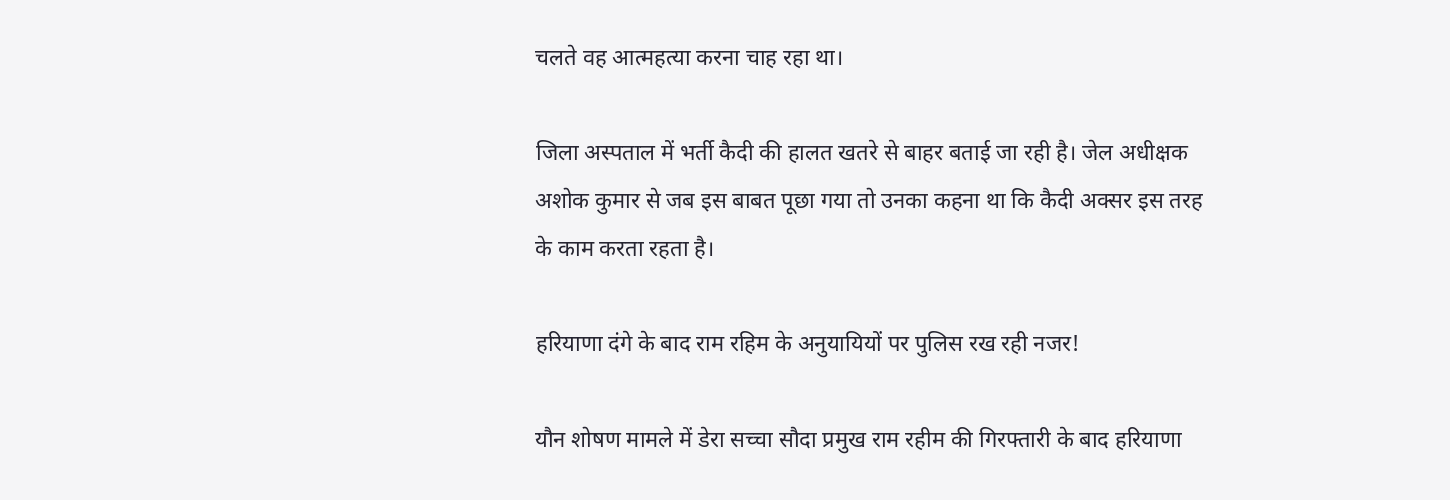चलते वह आत्महत्या करना चाह रहा था।

जिला अस्पताल में भर्ती कैदी की हालत खतरे से बाहर बताई जा रही है। जेल अधीक्षक अशोक कुमार से जब इस बाबत पूछा गया तो उनका कहना था कि कैदी अक्सर इस तरह के काम करता रहता है।

हरियाणा दंगे के बाद राम रहिम के अनुयायियों पर पुलिस रख रही नजर!

यौन शोषण मामले में डेरा सच्चा सौदा प्रमुख राम रहीम की गिरफ्तारी के बाद हरियाणा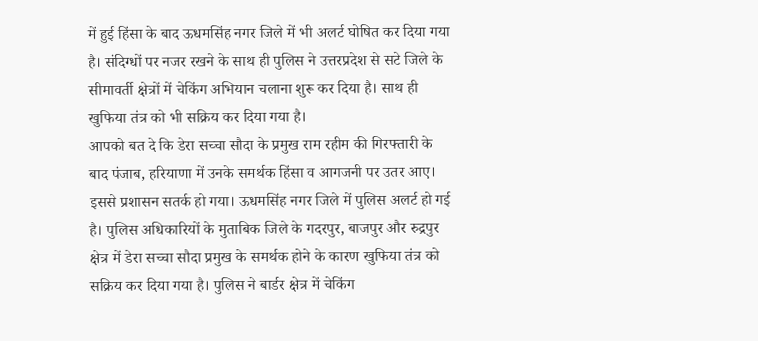में हुई हिंसा के बाद ऊधमसिंह नगर जिले में भी अलर्ट घोषित कर दिया गया है। संदिग्धों पर नजर रखने के साथ ही पुलिस ने उत्तरप्रदेश से सटे जिले के सीमावर्ती क्षेत्रों में चेकिंग अभियान चलाना शुरू कर दिया है। साथ ही खुफिया तंत्र को भी सक्रिय कर दिया गया है।
आपको बत दे कि डेरा सच्चा सौदा के प्रमुख राम रहीम की गिरफ्तारी के बाद पंजाब, हरियाणा में उनके समर्थक हिंसा व आगजनी पर उतर आए। इससे प्रशासन सतर्क हो गया। ऊधमसिंह नगर जिले में पुलिस अलर्ट हो गई है। पुलिस अधिकारियों के मुताबिक जिले के गदरपुर, बाजपुर और रुद्रपुर क्षेत्र में डेरा सच्चा सौदा प्रमुख के समर्थक होने के कारण खुफिया तंत्र को सक्रिय कर दिया गया है। पुलिस ने बार्डर क्षेत्र में चेकिंग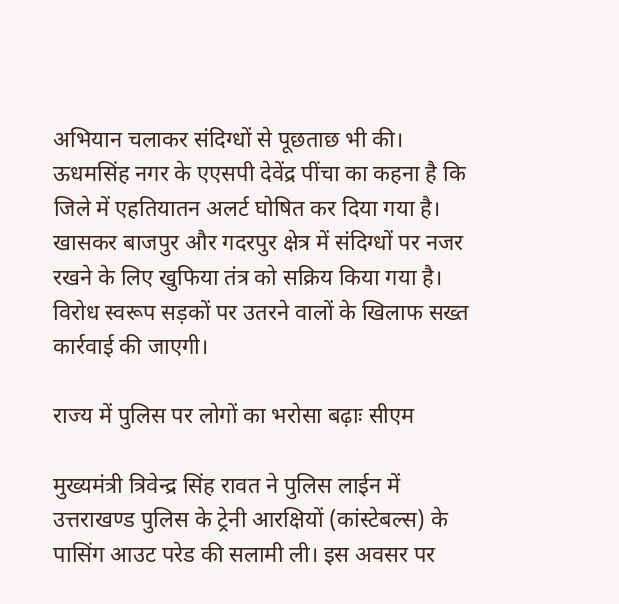अभियान चलाकर संदिग्धों से पूछताछ भी की। ऊधमसिंह नगर के एएसपी देवेंद्र पींचा का कहना है कि जिले में एहतियातन अलर्ट घोषित कर दिया गया है। खासकर बाजपुर और गदरपुर क्षेत्र में संदिग्धों पर नजर रखने के लिए खुफिया तंत्र को सक्रिय किया गया है। विरोध स्वरूप सड़कों पर उतरने वालों के खिलाफ सख्त कार्रवाई की जाएगी।

राज्य में पुलिस पर लोगों का भरोसा बढ़ाः सीएम

मुख्यमंत्री त्रिवेन्द्र सिंह रावत ने पुलिस लाईन में उत्तराखण्ड पुलिस के ट्रेनी आरक्षियों (कांस्टेबल्स) के पासिंग आउट परेड की सलामी ली। इस अवसर पर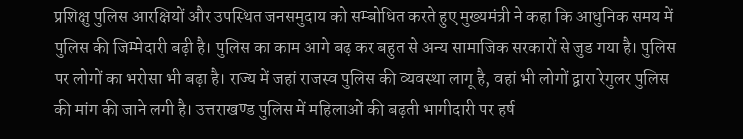प्रशिक्षु पुलिस आरक्षियों और उपस्थित जनसमुदाय को सम्बोधित करते हुए मुख्यमंत्री ने कहा कि आधुनिक समय में पुलिस की जिम्मेदारी बढ़ी है। पुलिस का काम आगे बढ़ कर बहुत से अन्य सामाजिक सरकारों से जुड गया है। पुलिस पर लोगों का भरोसा भी बढ़ा है। राज्य में जहां राजस्व पुलिस की व्यवस्था लागू है, वहां भी लोगों द्वारा रेगुलर पुलिस की मांग की जाने लगी है। उत्तराखण्ड पुलिस में महिलाओं की बढ़ती भागीदारी पर हर्ष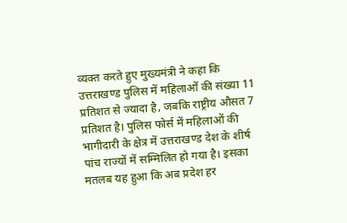व्यक्त करते हुए मुख्यमंत्री ने कहा कि उत्तराखण्ड पुलिस में महिलाओं की संख्या 11 प्रतिशत से ज्यादा है, जबकि राष्ट्रीय औसत 7 प्रतिशत है। पुलिस फोर्स में महिलाओं की भागीदारी के क्षेत्र में उत्तराखण्ड देश के शीर्ष पांच राज्यों में सम्मिलित हो गया है। इसका मतलब यह हुआ कि अब प्रदेश हर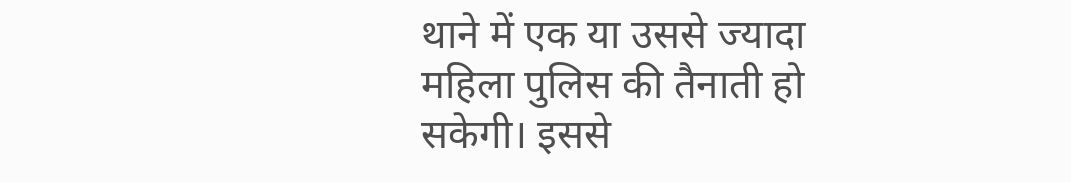थाने में एक या उससे ज्यादा महिला पुलिस की तैनाती हो सकेगी। इससे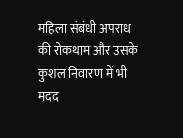महिला संबंधी अपराध की रोकथाम और उसके कुशल निवारण में भी मदद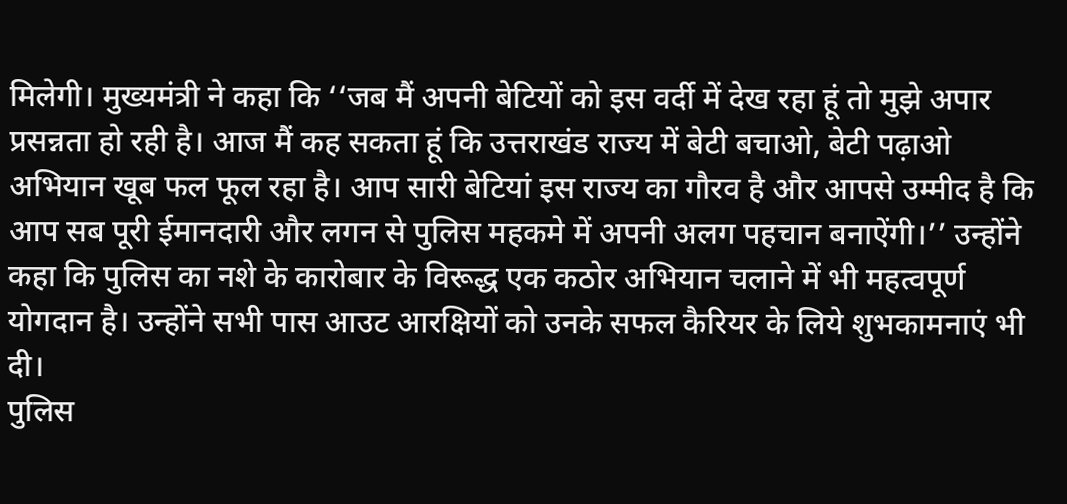मिलेगी। मुख्यमंत्री ने कहा कि ‘‘जब मैं अपनी बेटियों को इस वर्दी में देख रहा हूं तो मुझे अपार प्रसन्नता हो रही है। आज मैं कह सकता हूं कि उत्तराखंड राज्य में बेटी बचाओ, बेटी पढ़ाओ अभियान खूब फल फूल रहा है। आप सारी बेटियां इस राज्य का गौरव है और आपसे उम्मीद है कि आप सब पूरी ईमानदारी और लगन से पुलिस महकमे में अपनी अलग पहचान बनाऐंगी।’’ उन्होंने कहा कि पुलिस का नशे के कारोबार के विरूद्ध एक कठोर अभियान चलाने में भी महत्वपूर्ण योगदान है। उन्होंने सभी पास आउट आरक्षियों को उनके सफल कैरियर के लिये शुभकामनाएं भी दी।
पुलिस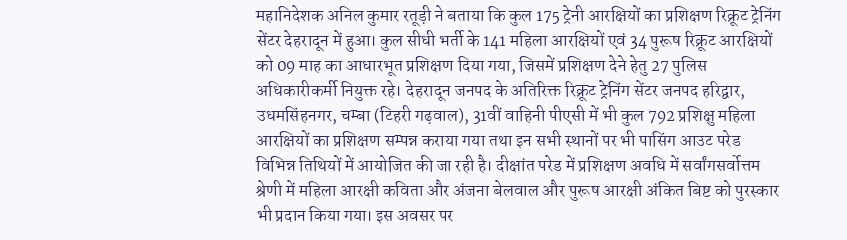महानिदेशक अनिल कुमार रतूड़ी ने बताया कि कुल 175 ट्रेनी आरक्षियों का प्रशिक्षण रिक्रूट ट्रेनिंग सेंटर देहरादून में हुआ। कुल सीधी भर्ती के 141 महिला आरक्षियों एवं 34 पुरूष रिक्रूट आरक्षियों को 09 माह का आधारभूत प्रशिक्षण दिया गया, जिसमें प्रशिक्षण देने हेतु 27 पुलिस अधिकारीकर्मी नियुक्त रहे। देहरादून जनपद के अतिरिक्त रिक्रूट ट्रेनिंग सेंटर जनपद हरिद्वार, उधमसिंहनगर, चम्बा (टिहरी गढ़वाल), 31वीं वाहिनी पीएसी में भी कुल 792 प्रशिक्षु महिला आरक्षियों का प्रशिक्षण सम्पन्न कराया गया तथा इन सभी स्थानों पर भी पासिंग आउट परेड विभिन्न तिथियों में आयोजित की जा रही है। दीक्षांत परेड में प्रशिक्षण अवधि में सर्वांगसर्वोत्तम श्रेणी में महिला आरक्षी कविता और अंजना बेलवाल और पुरूष आरक्षी अंकित बिष्ट को पुरस्कार भी प्रदान किया गया। इस अवसर पर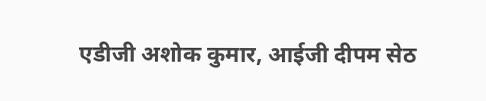एडीजी अशोक कुमार, आईजी दीपम सेठ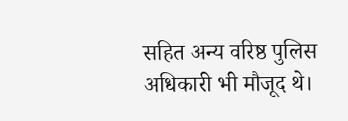सहित अन्य वरिष्ठ पुलिस अधिकारी भी मौजूद थे।